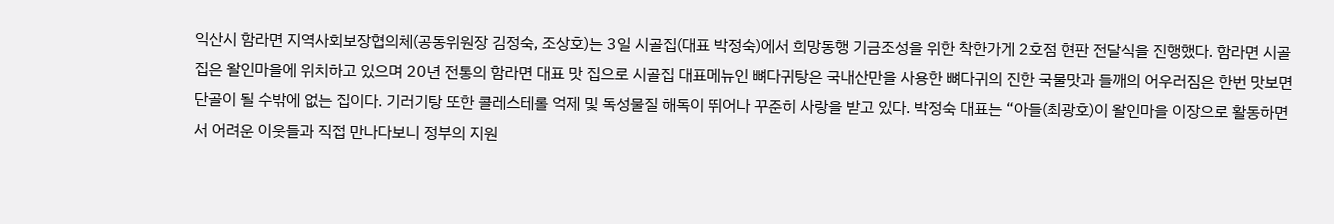익산시 함라면 지역사회보장협의체(공동위원장 김정숙, 조상호)는 3일 시골집(대표 박정숙)에서 희망동행 기금조성을 위한 착한가게 2호점 현판 전달식을 진행했다. 함라면 시골집은 왈인마을에 위치하고 있으며 20년 전통의 함라면 대표 맛 집으로 시골집 대표메뉴인 뼈다귀탕은 국내산만을 사용한 뼈다귀의 진한 국물맛과 들깨의 어우러짐은 한번 맛보면 단골이 될 수밖에 없는 집이다. 기러기탕 또한 콜레스테롤 억제 및 독성물질 해독이 뛰어나 꾸준히 사랑을 받고 있다. 박정숙 대표는 “아들(최광호)이 왈인마을 이장으로 활동하면서 어려운 이웃들과 직접 만나다보니 정부의 지원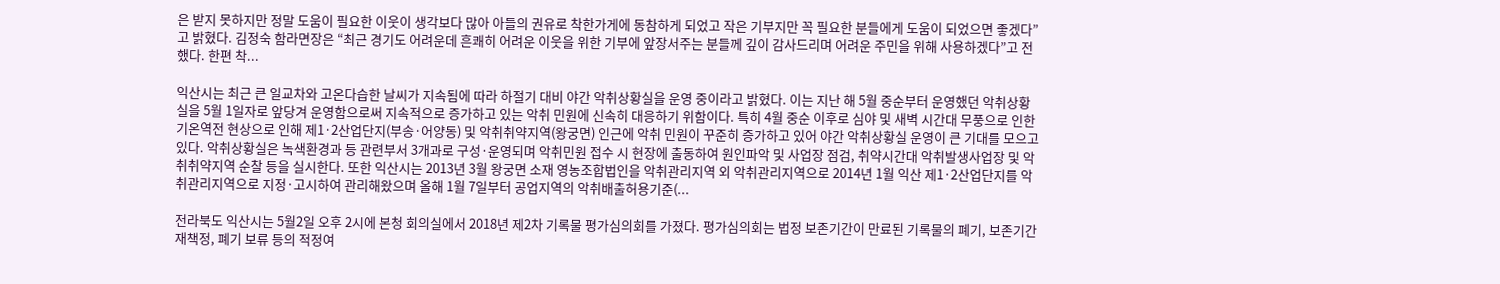은 받지 못하지만 정말 도움이 필요한 이웃이 생각보다 많아 아들의 권유로 착한가게에 동참하게 되었고 작은 기부지만 꼭 필요한 분들에게 도움이 되었으면 좋겠다”고 밝혔다. 김정숙 함라면장은 “최근 경기도 어려운데 흔쾌히 어려운 이웃을 위한 기부에 앞장서주는 분들께 깊이 감사드리며 어려운 주민을 위해 사용하겠다”고 전했다. 한편 착...

익산시는 최근 큰 일교차와 고온다습한 날씨가 지속됨에 따라 하절기 대비 야간 악취상황실을 운영 중이라고 밝혔다. 이는 지난 해 5월 중순부터 운영했던 악취상황실을 5월 1일자로 앞당겨 운영함으로써 지속적으로 증가하고 있는 악취 민원에 신속히 대응하기 위함이다. 특히 4월 중순 이후로 심야 및 새벽 시간대 무풍으로 인한 기온역전 현상으로 인해 제1·2산업단지(부송·어양동) 및 악취취약지역(왕궁면) 인근에 악취 민원이 꾸준히 증가하고 있어 야간 악취상황실 운영이 큰 기대를 모으고 있다. 악취상황실은 녹색환경과 등 관련부서 3개과로 구성·운영되며 악취민원 접수 시 현장에 출동하여 원인파악 및 사업장 점검, 취약시간대 악취발생사업장 및 악취취약지역 순찰 등을 실시한다. 또한 익산시는 2013년 3월 왕궁면 소재 영농조합법인을 악취관리지역 외 악취관리지역으로 2014년 1월 익산 제1·2산업단지를 악취관리지역으로 지정·고시하여 관리해왔으며 올해 1월 7일부터 공업지역의 악취배출허용기준(...

전라북도 익산시는 5월2일 오후 2시에 본청 회의실에서 2018년 제2차 기록물 평가심의회를 가졌다. 평가심의회는 법정 보존기간이 만료된 기록물의 폐기, 보존기간 재책정, 폐기 보류 등의 적정여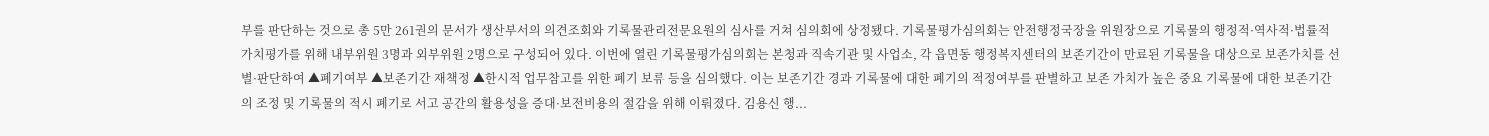부를 판단하는 것으로 총 5만 261권의 문서가 생산부서의 의견조회와 기록물관리전문요원의 심사를 거쳐 심의회에 상정됐다. 기록물평가심의회는 안전행정국장을 위원장으로 기록물의 행정적·역사적·법률적 가치평가를 위해 내부위원 3명과 외부위원 2명으로 구성되어 있다. 이번에 열린 기록물평가심의회는 본청과 직속기관 및 사업소, 각 읍면동 행정복지센터의 보존기간이 만료된 기록물을 대상으로 보존가치를 선별·판단하여 ▲폐기여부 ▲보존기간 재책정 ▲한시적 업무참고를 위한 폐기 보류 등을 심의했다. 이는 보존기간 경과 기록물에 대한 폐기의 적정여부를 판별하고 보존 가치가 높은 중요 기록물에 대한 보존기간의 조정 및 기록물의 적시 폐기로 서고 공간의 활용성을 증대·보전비용의 절감을 위해 이뤄졌다. 김용신 행...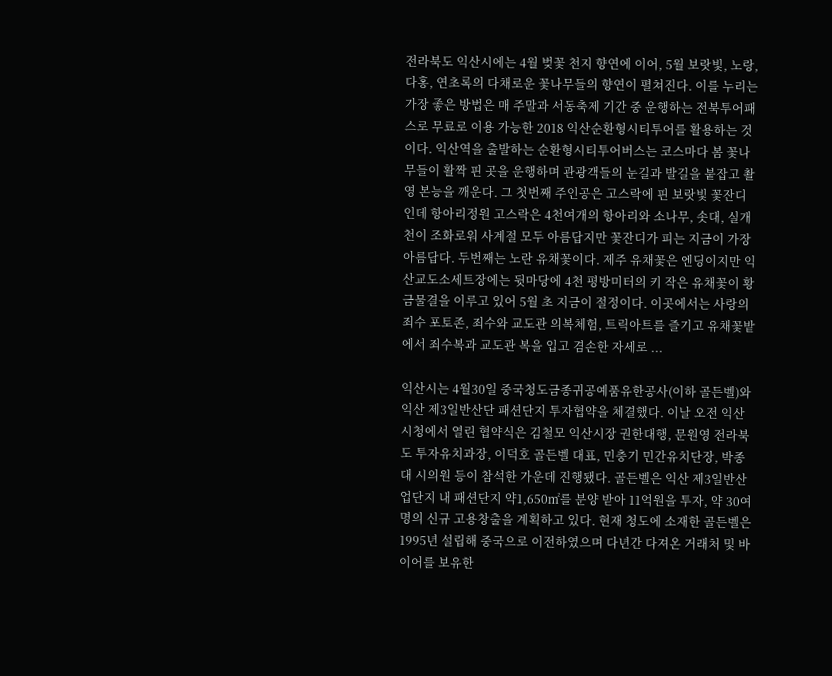전라북도 익산시에는 4월 벚꽃 천지 향연에 이어, 5월 보랏빛, 노랑, 다홍, 연초록의 다채로운 꽃나무들의 향연이 펼쳐진다. 이를 누리는 가장 좋은 방법은 매 주말과 서동축제 기간 중 운행하는 전북투어패스로 무료로 이용 가능한 2018 익산순환형시티투어를 활용하는 것이다. 익산역을 출발하는 순환형시티투어버스는 코스마다 봄 꽃나무들이 활짝 핀 곳을 운행하며 관광객들의 눈길과 발길을 붙잡고 촬영 본능을 깨운다. 그 첫번째 주인공은 고스락에 핀 보랏빛 꽃잔디인데 항아리정원 고스락은 4천여개의 항아리와 소나무, 솟대, 실개천이 조화로워 사계절 모두 아름답지만 꽃잔디가 피는 지금이 가장 아름답다. 두번째는 노란 유채꽃이다. 제주 유채꽃은 엔딩이지만 익산교도소세트장에는 뒷마당에 4천 평방미터의 키 작은 유채꽃이 황금물결을 이루고 있어 5월 초 지금이 절정이다. 이곳에서는 사랑의 죄수 포토존, 죄수와 교도관 의복체험, 트릭아트를 즐기고 유채꽃밭에서 죄수복과 교도관 복을 입고 겸손한 자세로 ...

익산시는 4월30일 중국청도금종귀공예품유한공사(이하 골든벨)와 익산 제3일반산단 패션단지 투자협약을 체결했다. 이날 오전 익산시청에서 열린 협약식은 김철모 익산시장 권한대행, 문원영 전라북도 투자유치과장, 이덕호 골든벨 대표, 민충기 민간유치단장, 박종대 시의원 등이 참석한 가운데 진행됐다. 골든벨은 익산 제3일반산업단지 내 패션단지 약1,650㎡를 분양 받아 11억원을 투자, 약 30여 명의 신규 고용창출을 계획하고 있다. 현재 청도에 소재한 골든벨은 1995년 설립해 중국으로 이전하였으며 다년간 다져온 거래처 및 바이어를 보유한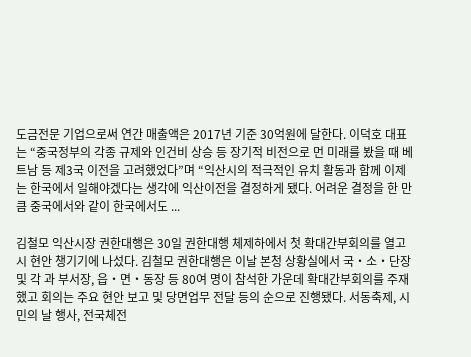도금전문 기업으로써 연간 매출액은 2017년 기준 30억원에 달한다. 이덕호 대표는 “중국정부의 각종 규제와 인건비 상승 등 장기적 비전으로 먼 미래를 봤을 때 베트남 등 제3국 이전을 고려했었다”며 “익산시의 적극적인 유치 활동과 함께 이제는 한국에서 일해야겠다는 생각에 익산이전을 결정하게 됐다. 어려운 결정을 한 만큼 중국에서와 같이 한국에서도 ...

김철모 익산시장 권한대행은 30일 권한대행 체제하에서 첫 확대간부회의를 열고 시 현안 챙기기에 나섰다. 김철모 권한대행은 이날 본청 상황실에서 국・소・단장 및 각 과 부서장, 읍・면・동장 등 80여 명이 참석한 가운데 확대간부회의를 주재했고 회의는 주요 현안 보고 및 당면업무 전달 등의 순으로 진행됐다. 서동축제, 시민의 날 행사, 전국체전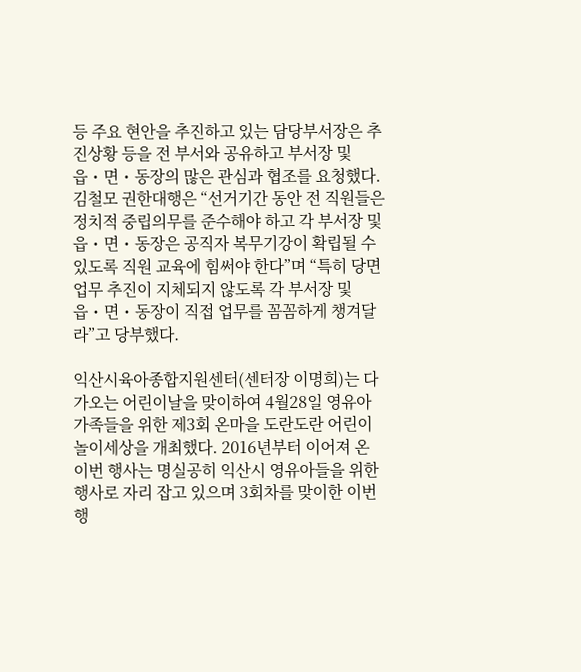등 주요 현안을 추진하고 있는 담당부서장은 추진상황 등을 전 부서와 공유하고 부서장 및 읍・면・동장의 많은 관심과 협조를 요청했다. 김철모 권한대행은 “선거기간 동안 전 직원들은 정치적 중립의무를 준수해야 하고 각 부서장 및 읍・면・동장은 공직자 복무기강이 확립될 수 있도록 직원 교육에 힘써야 한다”며 “특히 당면 업무 추진이 지체되지 않도록 각 부서장 및 읍・면・동장이 직접 업무를 꼼꼼하게 챙겨달라”고 당부했다.

익산시육아종합지원센터(센터장 이명희)는 다가오는 어린이날을 맞이하여 4월28일 영유아 가족들을 위한 제3회 온마을 도란도란 어린이 놀이세상을 개최했다. 2016년부터 이어져 온 이번 행사는 명실공히 익산시 영유아들을 위한 행사로 자리 잡고 있으며 3회차를 맞이한 이번 행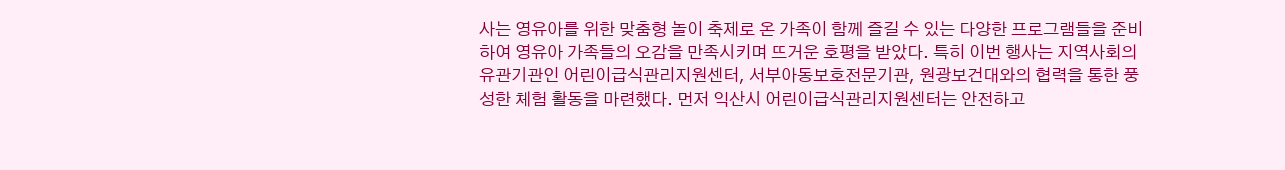사는 영유아를 위한 맞춤형 놀이 축제로 온 가족이 함께 즐길 수 있는 다양한 프로그램들을 준비하여 영유아 가족들의 오감을 만족시키며 뜨거운 호평을 받았다. 특히 이번 행사는 지역사회의 유관기관인 어린이급식관리지원센터, 서부아동보호전문기관, 원광보건대와의 협력을 통한 풍성한 체험 활동을 마련했다. 먼저 익산시 어린이급식관리지원센터는 안전하고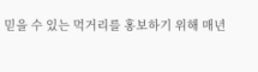믿을 수 있는 먹거리를 홍보하기 위해 매년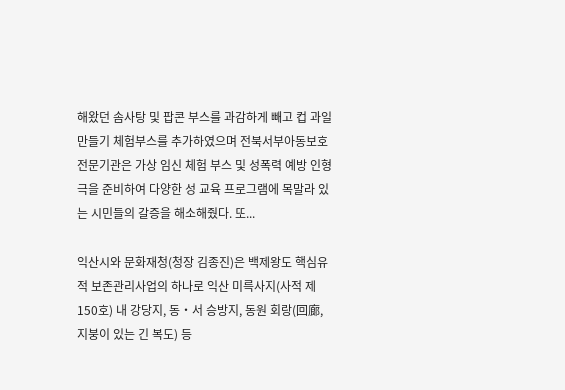해왔던 솜사탕 및 팝콘 부스를 과감하게 빼고 컵 과일 만들기 체험부스를 추가하였으며 전북서부아동보호전문기관은 가상 임신 체험 부스 및 성폭력 예방 인형극을 준비하여 다양한 성 교육 프로그램에 목말라 있는 시민들의 갈증을 해소해줬다. 또...

익산시와 문화재청(청장 김종진)은 백제왕도 핵심유적 보존관리사업의 하나로 익산 미륵사지(사적 제150호) 내 강당지, 동・서 승방지, 동원 회랑(回廊, 지붕이 있는 긴 복도) 등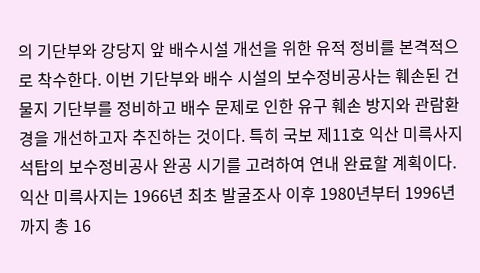의 기단부와 강당지 앞 배수시설 개선을 위한 유적 정비를 본격적으로 착수한다. 이번 기단부와 배수 시설의 보수정비공사는 훼손된 건물지 기단부를 정비하고 배수 문제로 인한 유구 훼손 방지와 관람환경을 개선하고자 추진하는 것이다. 특히 국보 제11호 익산 미륵사지 석탑의 보수정비공사 완공 시기를 고려하여 연내 완료할 계획이다. 익산 미륵사지는 1966년 최초 발굴조사 이후 1980년부터 1996년까지 총 16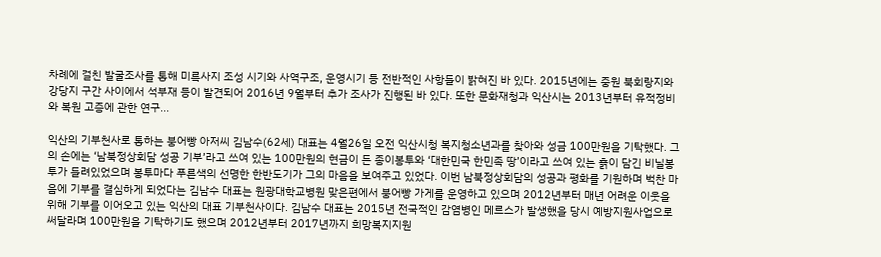차례에 걸친 발굴조사를 통해 미륵사지 조성 시기와 사역구조, 운영시기 등 전반적인 사항들이 밝혀진 바 있다. 2015년에는 중원 북회랑지와 강당지 구간 사이에서 석부재 등이 발견되어 2016년 9월부터 추가 조사가 진행된 바 있다. 또한 문화재청과 익산시는 2013년부터 유적정비와 복원 고증에 관한 연구...

익산의 기부천사로 통하는 붕어빵 아저씨 김남수(62세) 대표는 4월26일 오전 익산시청 복지청소년과를 찾아와 성금 100만원을 기탁했다. 그의 손에는 ‘남북정상회담 성공 기부’라고 쓰여 있는 100만원의 현금이 든 종이봉투와 ‘대한민국 한민족 땅’이라고 쓰여 있는 흙이 담긴 비닐봉투가 들려있었으며 봉투마다 푸른색의 선명한 한반도기가 그의 마음을 보여주고 있었다. 이번 남북정상회담의 성공과 평화를 기원하며 벅찬 마음에 기부를 결심하게 되었다는 김남수 대표는 원광대학교병원 맞은편에서 붕어빵 가게를 운영하고 있으며 2012년부터 매년 어려운 이웃을 위해 기부를 이어오고 있는 익산의 대표 기부천사이다. 김남수 대표는 2015년 전국적인 감염병인 메르스가 발생했을 당시 예방지원사업으로 써달라며 100만원을 기탁하기도 했으며 2012년부터 2017년까지 희망복지지원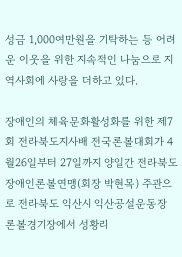성금 1,000여만원을 기탁하는 등 어려운 이웃을 위한 지속적인 나눔으로 지역사회에 사랑을 더하고 있다.

장애인의 체육문화활성화를 위한 제7회 전라북도지사배 전국론볼대회가 4월26일부터 27일까지 양일간 전라북도장애인론볼연맹(회장 박현목) 주관으로 전라북도 익산시 익산공설운동장 론볼경기장에서 성황리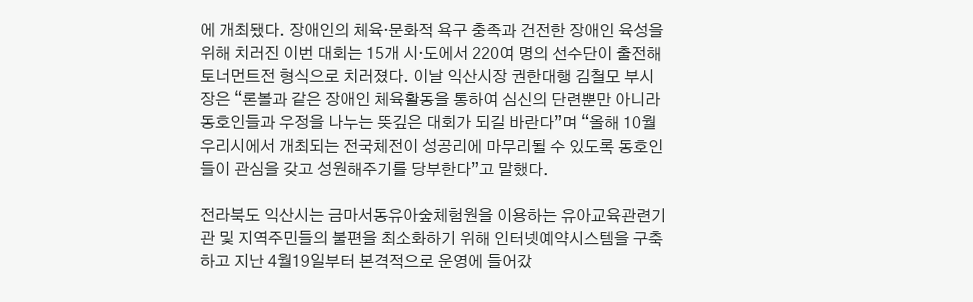에 개최됐다. 장애인의 체육·문화적 욕구 충족과 건전한 장애인 육성을 위해 치러진 이번 대회는 15개 시·도에서 220여 명의 선수단이 출전해 토너먼트전 형식으로 치러졌다. 이날 익산시장 권한대행 김철모 부시장은 “론볼과 같은 장애인 체육활동을 통하여 심신의 단련뿐만 아니라 동호인들과 우정을 나누는 뜻깊은 대회가 되길 바란다”며 “올해 10월 우리시에서 개최되는 전국체전이 성공리에 마무리될 수 있도록 동호인들이 관심을 갖고 성원해주기를 당부한다”고 말했다.

전라북도 익산시는 금마서동유아숲체험원을 이용하는 유아교육관련기관 및 지역주민들의 불편을 최소화하기 위해 인터넷예약시스템을 구축하고 지난 4월19일부터 본격적으로 운영에 들어갔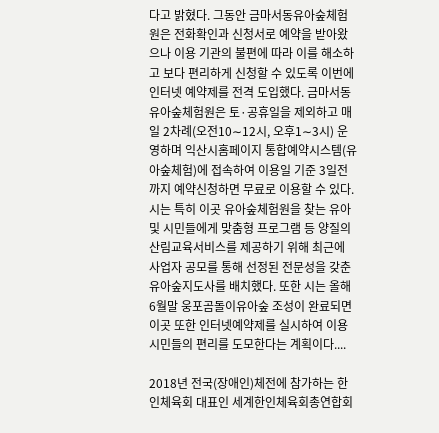다고 밝혔다. 그동안 금마서동유아숲체험원은 전화확인과 신청서로 예약을 받아왔으나 이용 기관의 불편에 따라 이를 해소하고 보다 편리하게 신청할 수 있도록 이번에 인터넷 예약제를 전격 도입했다. 금마서동유아숲체험원은 토·공휴일을 제외하고 매일 2차례(오전10∼12시, 오후1∼3시) 운영하며 익산시홈페이지 통합예약시스템(유아숲체험)에 접속하여 이용일 기준 3일전까지 예약신청하면 무료로 이용할 수 있다. 시는 특히 이곳 유아숲체험원을 찾는 유아 및 시민들에게 맞춤형 프로그램 등 양질의 산림교육서비스를 제공하기 위해 최근에 사업자 공모를 통해 선정된 전문성을 갖춘 유아숲지도사를 배치했다. 또한 시는 올해 6월말 웅포곰돌이유아숲 조성이 완료되면 이곳 또한 인터넷예약제를 실시하여 이용시민들의 편리를 도모한다는 계획이다....

2018년 전국(장애인)체전에 참가하는 한인체육회 대표인 세계한인체육회총연합회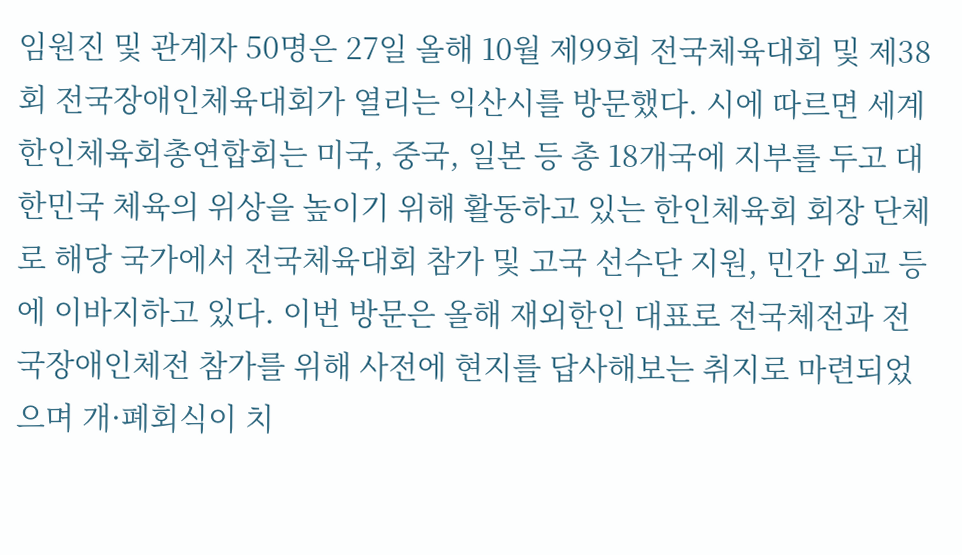임원진 및 관계자 50명은 27일 올해 10월 제99회 전국체육대회 및 제38회 전국장애인체육대회가 열리는 익산시를 방문했다. 시에 따르면 세계한인체육회총연합회는 미국, 중국, 일본 등 총 18개국에 지부를 두고 대한민국 체육의 위상을 높이기 위해 활동하고 있는 한인체육회 회장 단체로 해당 국가에서 전국체육대회 참가 및 고국 선수단 지원, 민간 외교 등에 이바지하고 있다. 이번 방문은 올해 재외한인 대표로 전국체전과 전국장애인체전 참가를 위해 사전에 현지를 답사해보는 취지로 마련되었으며 개·폐회식이 치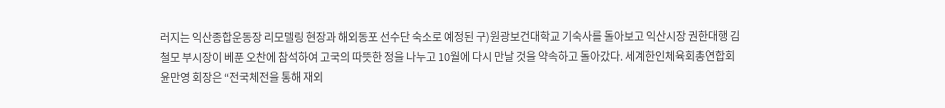러지는 익산종합운동장 리모델링 현장과 해외동포 선수단 숙소로 예정된 구)원광보건대학교 기숙사를 돌아보고 익산시장 권한대행 김철모 부시장이 베푼 오찬에 참석하여 고국의 따뜻한 정을 나누고 10월에 다시 만날 것을 약속하고 돌아갔다. 세계한인체육회총연합회 윤만영 회장은 “전국체전을 통해 재외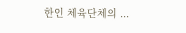한인 체육단체의 ...